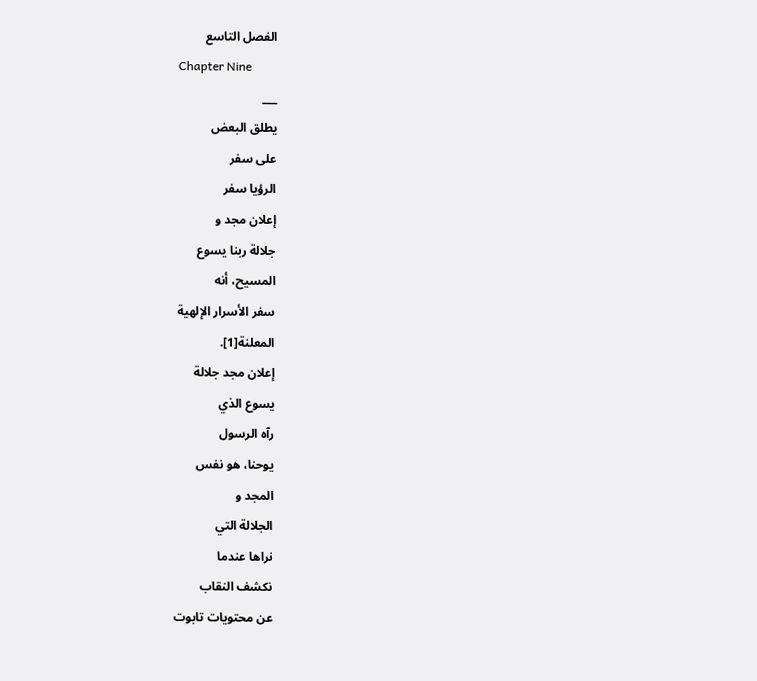الفصل التاسع
Chapter Nine
___
يطلق البعض
على سفر
الرؤيا سفر
إعلان مجد و
جلالة ربنا يسوع
المسيح، أنه
سفر الأسرار الإلهية
المعلنة[1].
إعلان مجد جلالة
يسوع الذي
رآه الرسول
يوحنا، هو نفس
المجد و
الجلالة التي
نراها عندما
نكشف النقاب
عن محتويات تابوت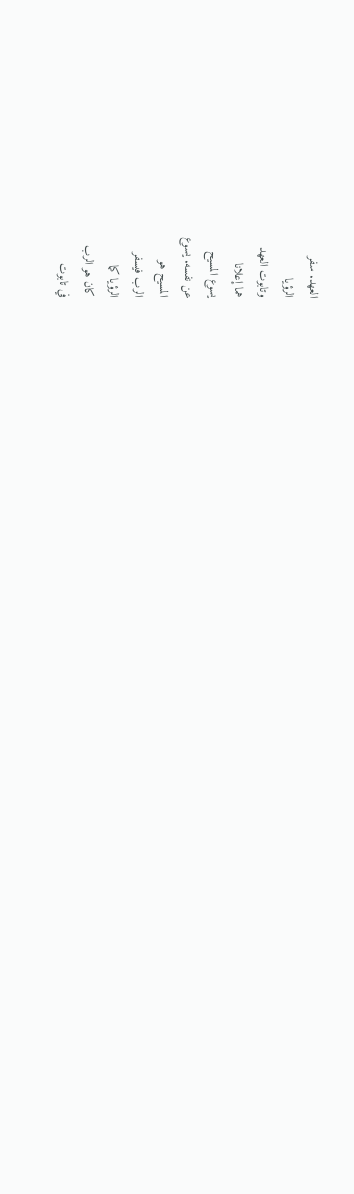العهد. سفر
الرؤيا
وتابوت العهد
هما إعلانا
يسوع المسيح
عن نفسه. يسوع
المسيح هو
الرب فيسفر
الرؤيا كما
كان هو الرب
في تابوت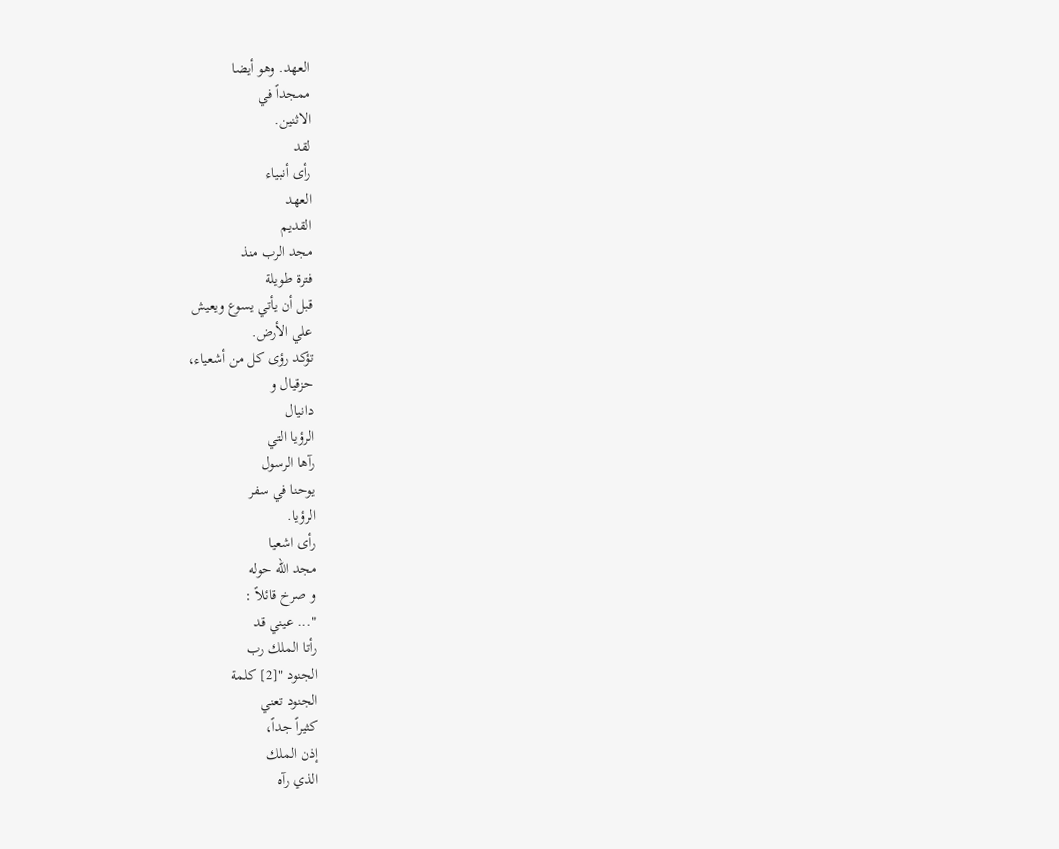العهد. وهو أيضا
ممجداً في
الاثنين.
لقد
رأى أنبياء
العهد
القديم
مجد الرب منذ
فترة طويلة
قبل أن يأتي يسوع ويعيش
علي الأرض.
تؤكد رؤى كل من أشعياء،
حزقيال و
دانيال
الرؤيا التي
رآها الرسول
يوحنا في سفر
الرؤيا.
رأى اشعيا
مجد الله حوله
و صرخ قائلاً :
"... عيني قد
رأتا الملك رب
الجنود "[2] كلمة
الجنود تعني
كثيراً جداً،
إذن الملك
الذي رآه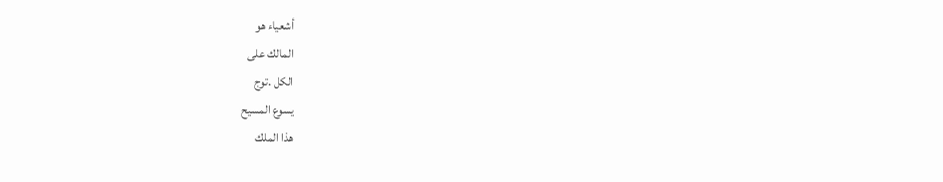أشعياء هو
المالك على
الكل .توج
يسوع المسيح
هذا الملك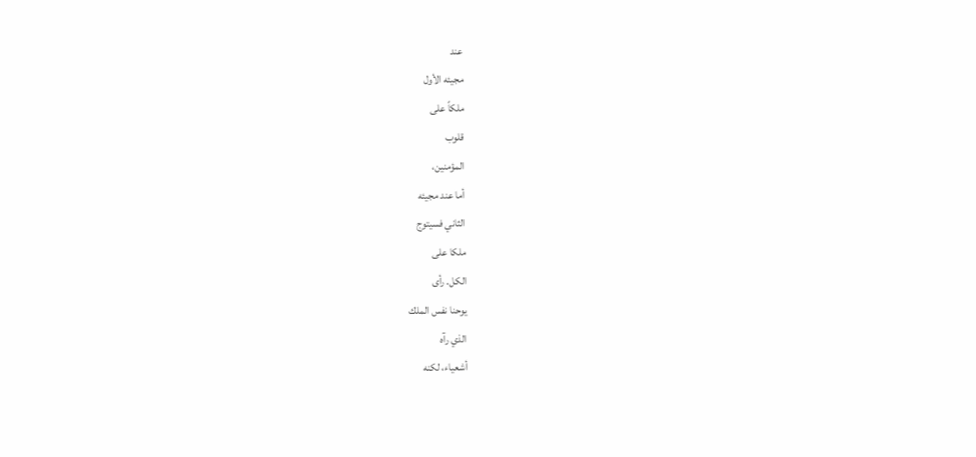عند
مجيئه الأول
ملكاً على
قلوب
المؤمنين،
أما عند مجيئه
الثاني فسيتوج
ملكا على
الكل. رأى
يوحنا نفس الملك
الذي رآه
أشعياء، لكنه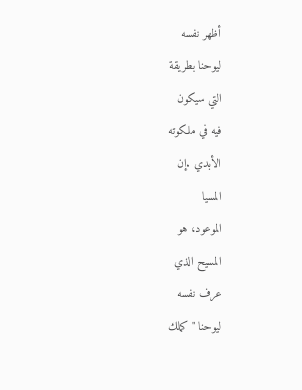أظهر نفسه
ليوحنا بطريقة
التي سيكون
فيه في ملكوته
الأبدي .إن
المسيا
الموعود، هو
المسيح الذي
عرف نفسه
ليوحنا "كملك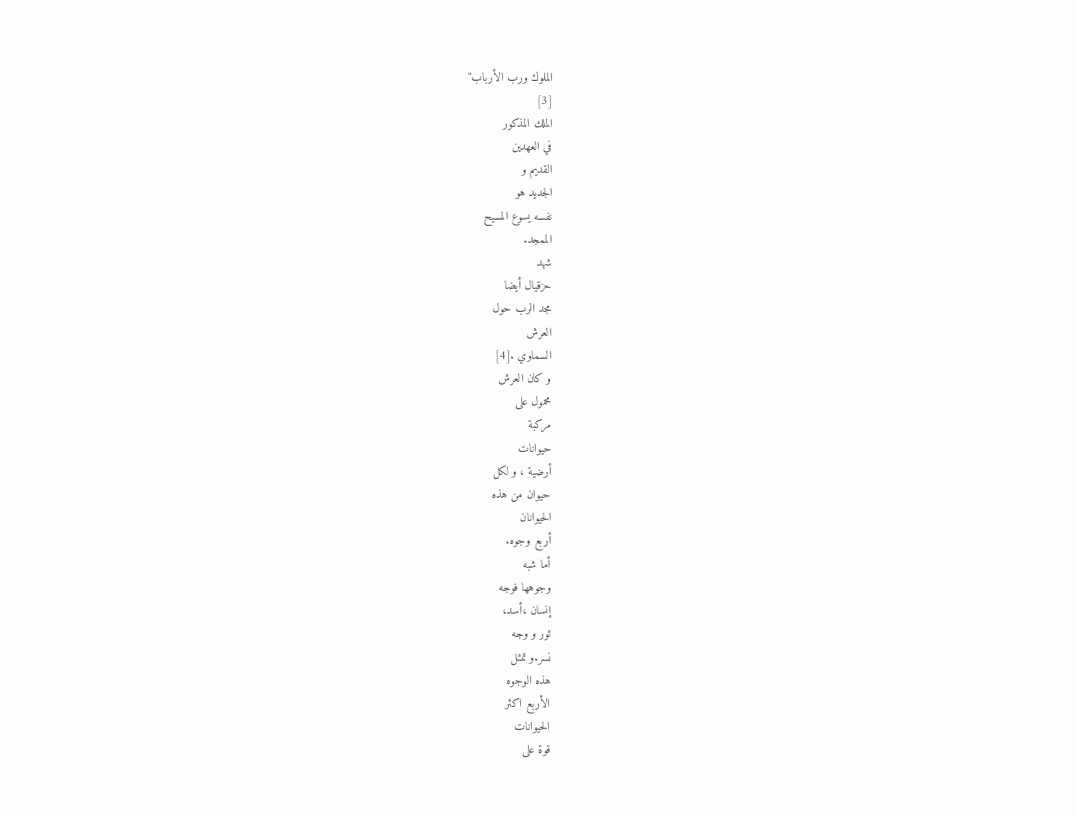الملوك ورب الأرباب"
[3]
الملك المذكور
في العهدين
القديم و
الجديد هو
نفسه يسوع المسيح
الممجد.
شهد
حزقيال أيضا
مجد الرب حول
العرش
السماوي .[4]
و كان العرش
محمول على
مركبة
حيوانات
أرضية ، و لكل
حيوان من هذه
الحيوانان
أربع وجوه.
أما شبه
وجوهها فوجه
إنسان ،أسد،
ثور و وجه
نسر.و تمثل
هذه الوجوه
الأربع اكثر
الحيوانات
قوة على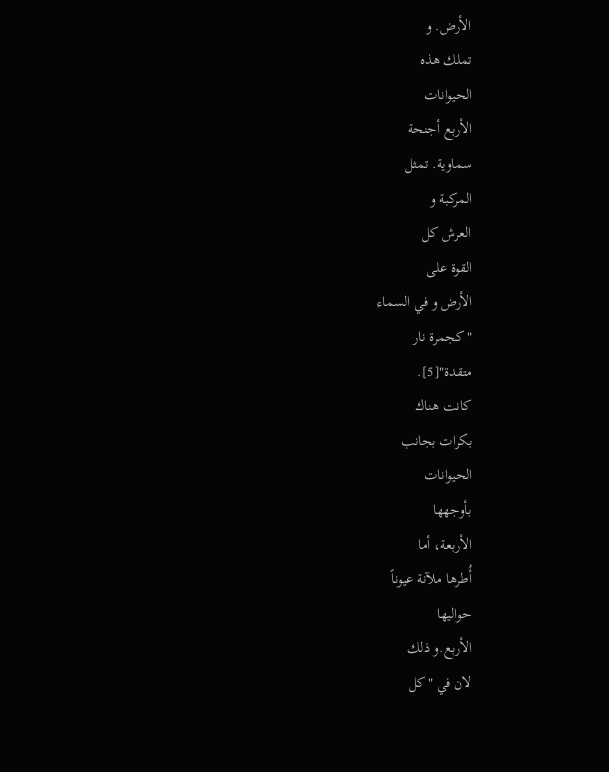الأرض. و
تملك هذه
الحيوانات
الأربع أجنحة
سماوية. تمثل
المركبة و
العرش كل
القوة على
الأرض و في السماء
"كجمرة نار
متقدة"[5].
كانت هناك
بكرات بجانب
الحيوانات
بأوجهها
الأربعة، أما
أُطرها ملآنة عيوناً
حواليها
الأربع.و ذلك
لان في "كل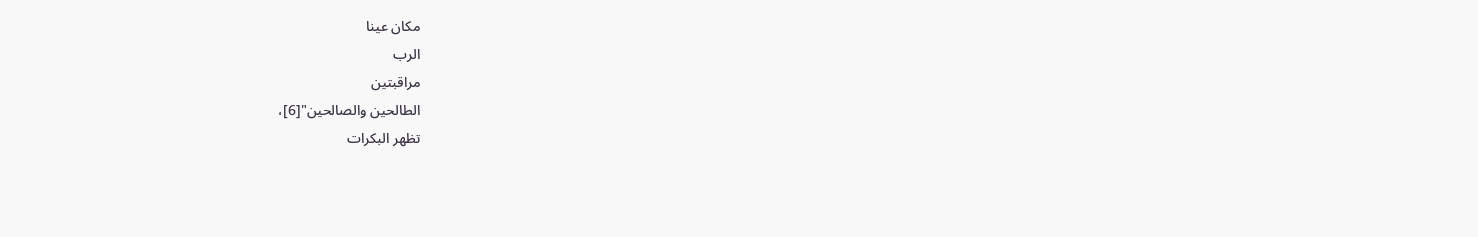مكان عينا
الرب
مراقبتين
الطالحين والصالحين"[6]،
تظهر البكرات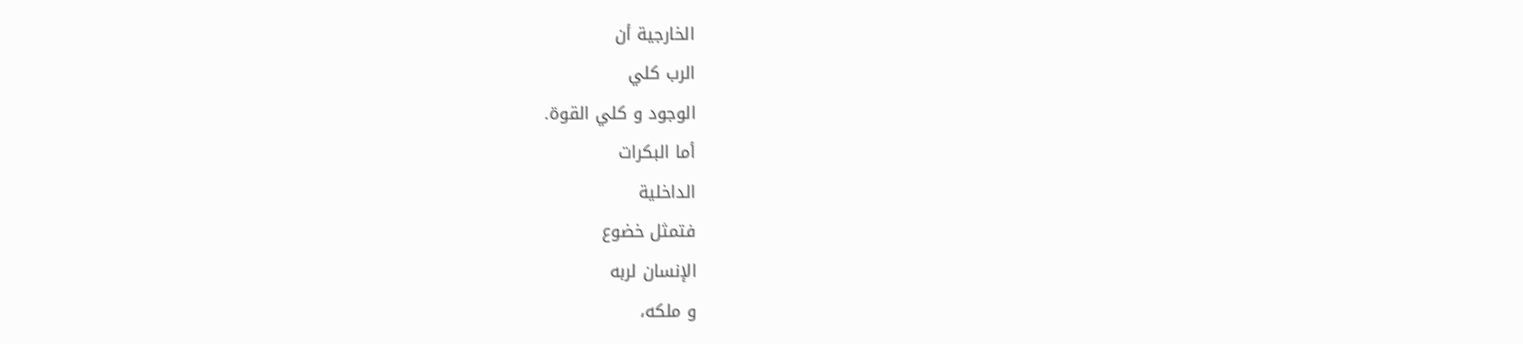الخارجية أن
الرب كلي
الوجود و كلي القوة.
أما البكرات
الداخلية
فتمثل خضوع
الإنسان لربه
و ملكه،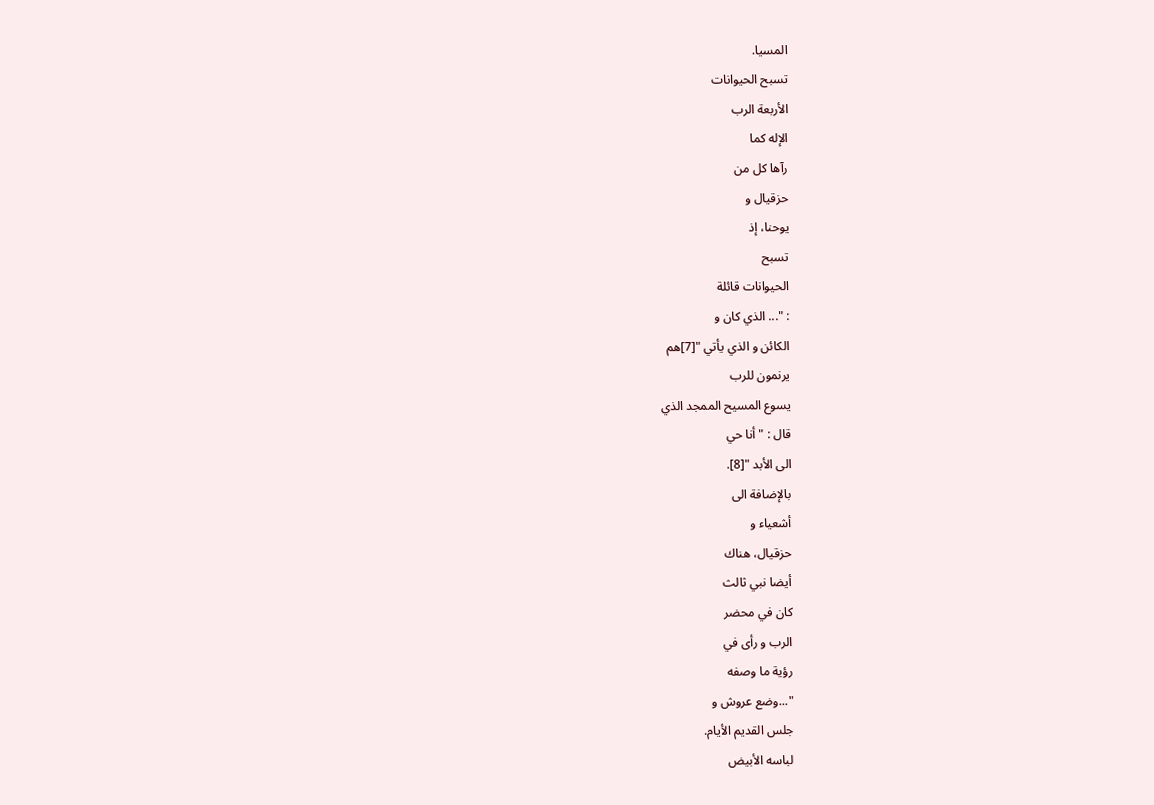المسيا.
تسبح الحيوانات
الأربعة الرب
الإله كما
رآها كل من
حزقيال و
يوحنا، إذ
تسبح
الحيوانات قائلة
: "... الذي كان و
الكائن و الذي يأتي "[7]هم
يرنمون للرب
يسوع المسيح الممجد الذي
قال : " أنا حي
الى الأبد "[8].
بالإضافة الى
أشعياء و
حزقيال، هناك
أيضا نبي ثالث
كان في محضر
الرب و رأى في
رؤية ما وصفه
"...وضع عروش و
جلس القديم الأيام.
لباسه الأبيض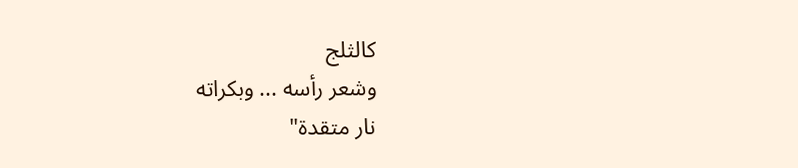كالثلج
وشعر رأسه ... وبكراته
نار متقدة"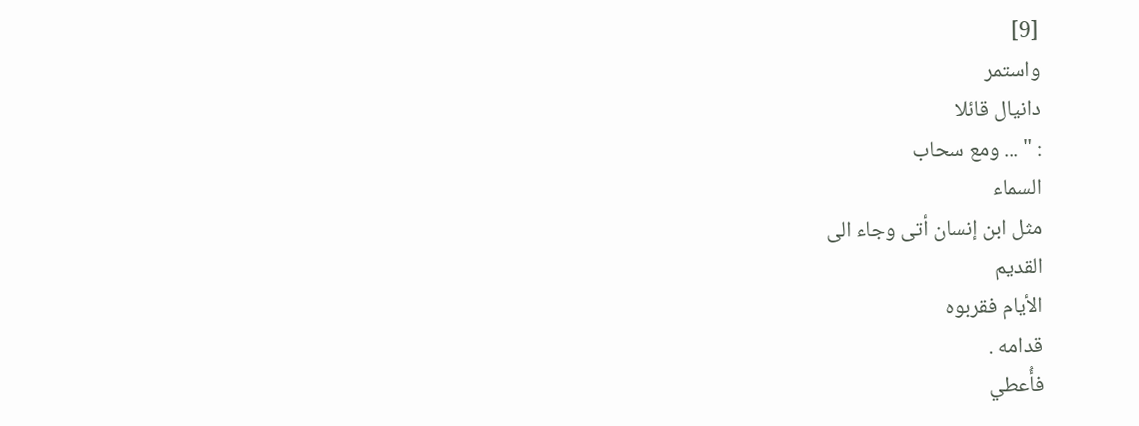[9]
واستمر
دانيال قائلا
: " ... ومع سحاب
السماء
مثل ابن إنسان أتى وجاء الى
القديم
الأيام فقربوه
قدامه .
فأُعطي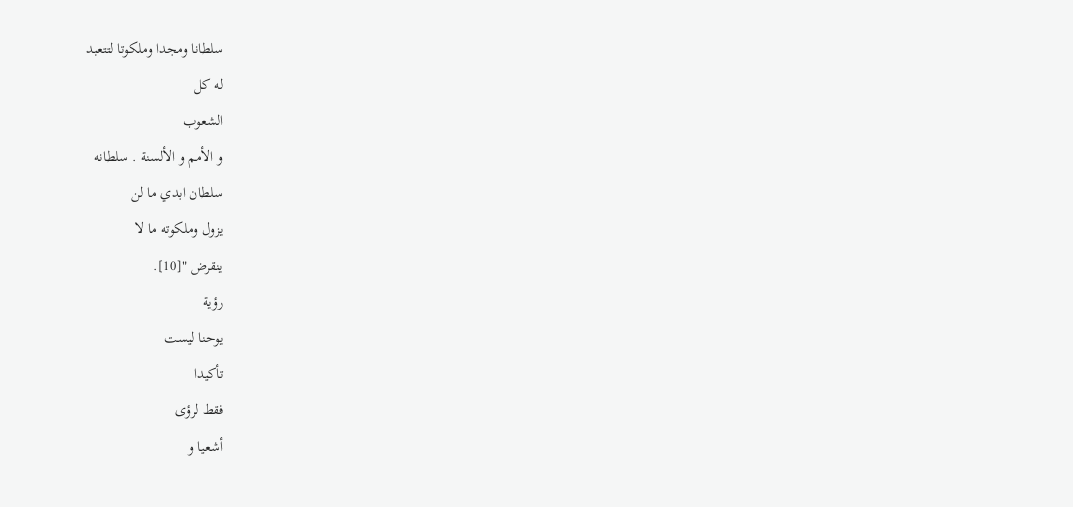سلطانا ومجدا وملكوتا لتتعبد
له كل
الشعوب
و الأمم و الألسنة . سلطانه
سلطان ابدي ما لن
يزول وملكوته ما لا
ينقرض "[10].
رؤية
يوحنا ليست
تأكيدا
فقط لرؤى
أشعيا و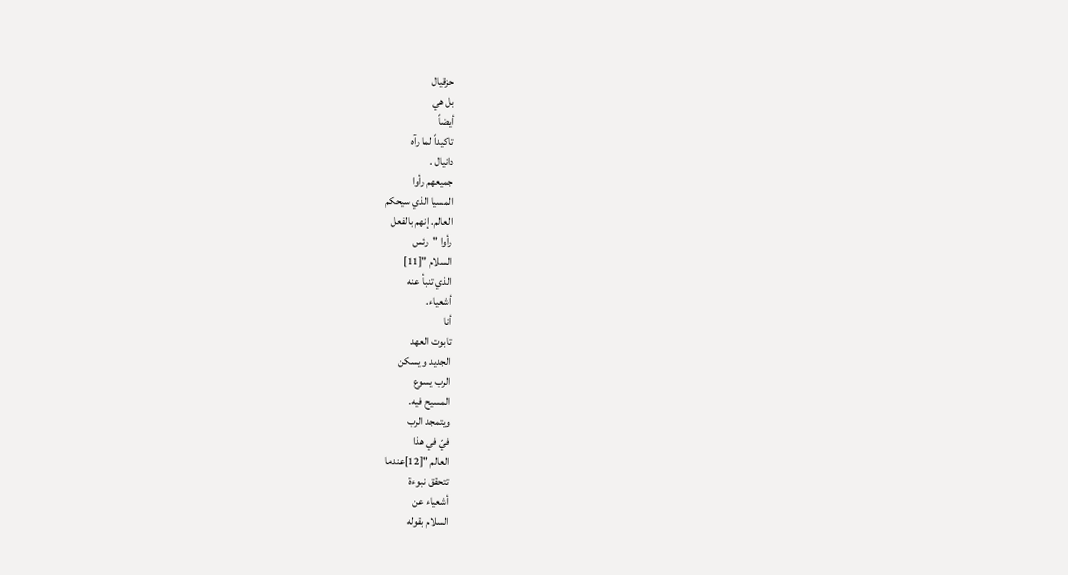حزقيال
بل هي
أيضاً
تاكيداً لما رآه
دانيال .
جميعهم رأوا
المسيا الذي سيحكم
العالم. إنهم بالفعل
رأوا "رئس
السلام "[11]
الذي تنبأ عنه
أشعياء.
أنا
تابوت العهد
الجديد و يسكن
الرب يسوع
المسيح فيه.
ويتمجد الرب
فيّ في هذا
العالم "[12]عندما
تتحقق نبوءة
أشعياء عن
السلام بقوله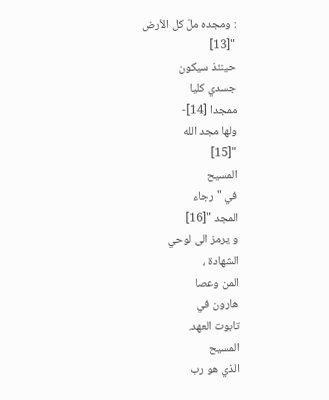: ومجده ملّ كل الأرض
"[13]
حينئذ سيكون
جسدي كليا
ممجدا [14]-
ولها مجد الله
"[15]
المسيح
في "رجاء
المجد "[16]
و يرمز الى لوحي
الشهادة ،
المن وعصا
هارون في
تابوت العهد.
المسيح
الذي هو رب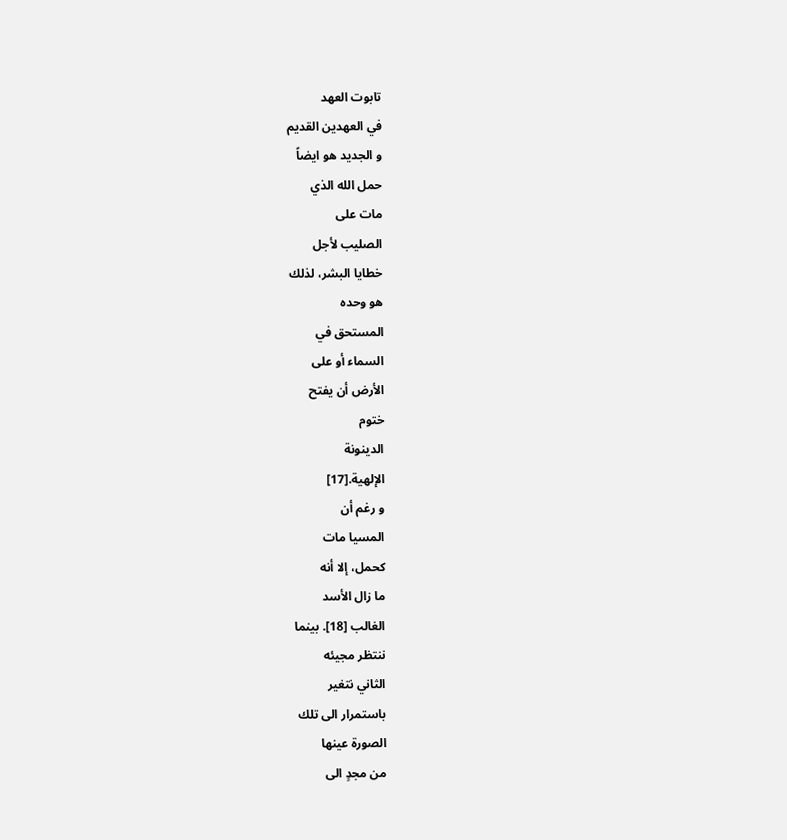تابوت العهد
في العهدين القديم
و الجديد هو ايضاً
حمل الله الذي
مات على
الصليب لأجل
خطايا البشر، لذلك
هو وحده
المستحق في
السماء أو على
الأرض أن يفتح
ختوم
الدينونة
الإلهية.[17]
و رغم أن
المسيا مات
كحمل، إلا أنه
ما زال الأسد
الغالب [18]. بينما
ننتظر مجيئه
الثاني نتغير
باستمرار الى تلك
الصورة عينها
من مجدٍ الى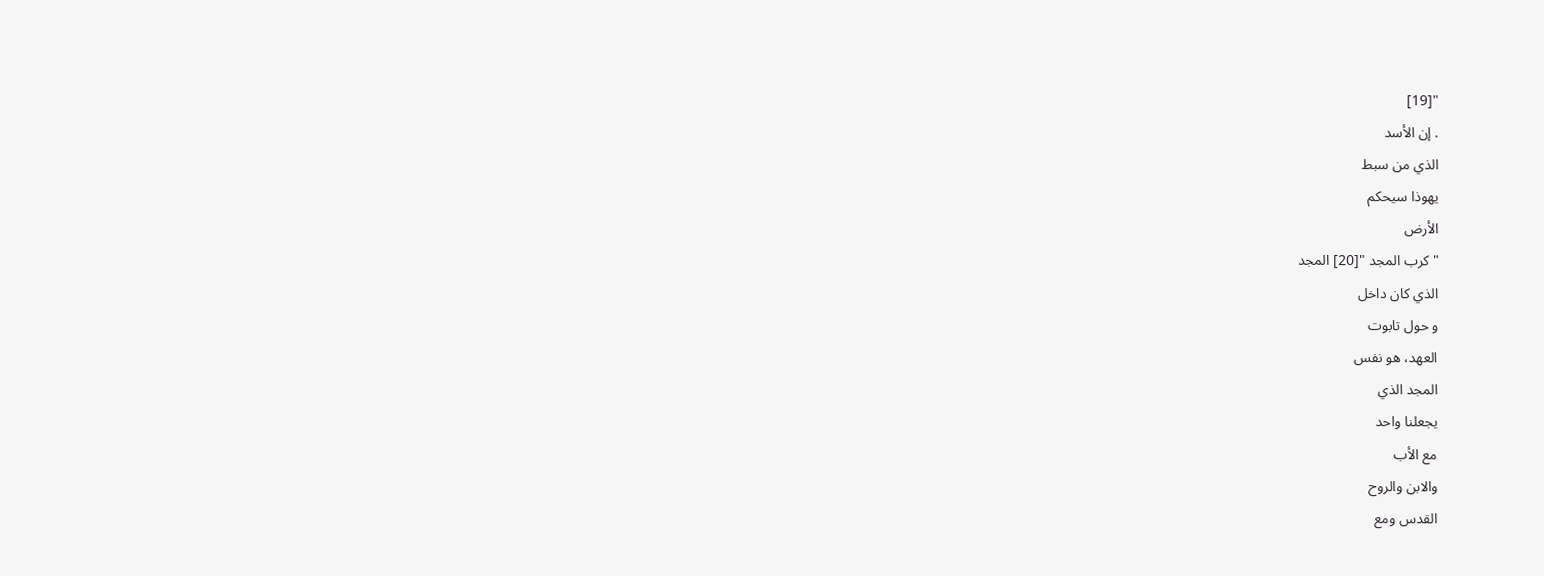"[19]
. إن الأسد
الذي من سبط
يهوذا سيحكم
الأرض
" كرب المجد "[20] المجد
الذي كان داخل
و حول تابوت
العهد، هو نفس
المجد الذي
يجعلنا واحد
مع الأب
والابن والروح
القدس ومع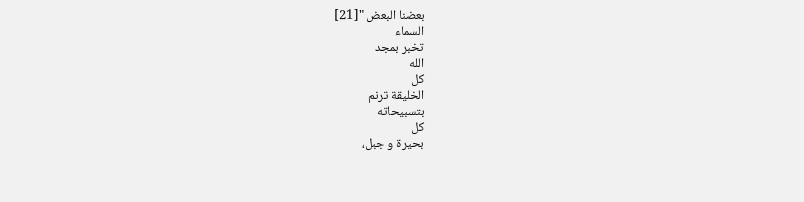بعضنا البعض "[21]
السماء
تخبر بمجد
الله
كل
الخليقة ترنم
بتسبيحاته
كل
بحيرة و جبل،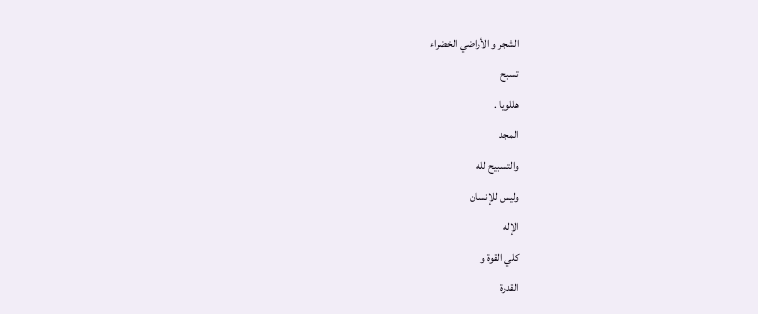الشجر و الأراضي الخضراء
تسبح
هللويا .
المجد
والتسبيح لله
وليس للإنسان
الإله
كلي القوة و
القدرة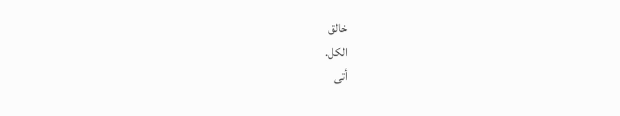خالق
الكل.
أتى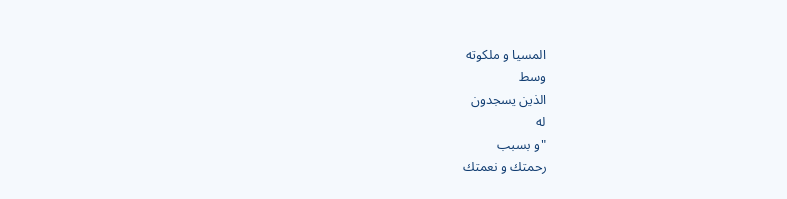المسيا و ملكوته
وسط
الذين يسجدون
له
"و بسبب
رحمتك و نعمتك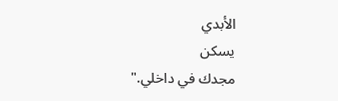الأبدي
يسكن
مجدك في داخلي."